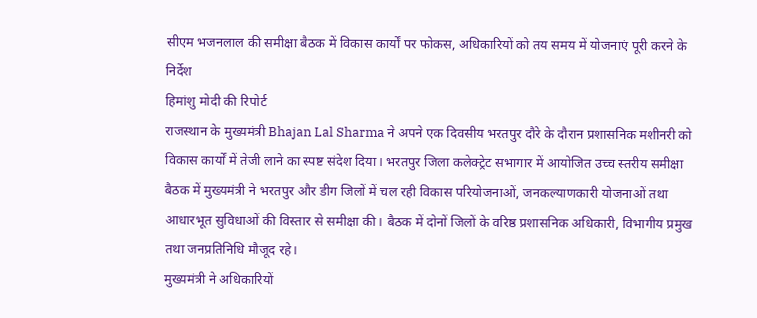सीएम भजनलाल की समीक्षा बैठक में विकास कार्यों पर फोकस, अधिकारियों को तय समय में योजनाएं पूरी करने के निर्देश
हिमांशु मोदी की रिपोर्ट
राजस्थान के मुख्यमंत्री Bhajan Lal Sharma ने अपने एक दिवसीय भरतपुर दौरे के दौरान प्रशासनिक मशीनरी को विकास कार्यों में तेजी लाने का स्पष्ट संदेश दिया। भरतपुर जिला कलेक्ट्रेट सभागार में आयोजित उच्च स्तरीय समीक्षा बैठक में मुख्यमंत्री ने भरतपुर और डीग जिलों में चल रही विकास परियोजनाओं, जनकल्याणकारी योजनाओं तथा आधारभूत सुविधाओं की विस्तार से समीक्षा की। बैठक में दोनों जिलों के वरिष्ठ प्रशासनिक अधिकारी, विभागीय प्रमुख तथा जनप्रतिनिधि मौजूद रहे।
मुख्यमंत्री ने अधिकारियों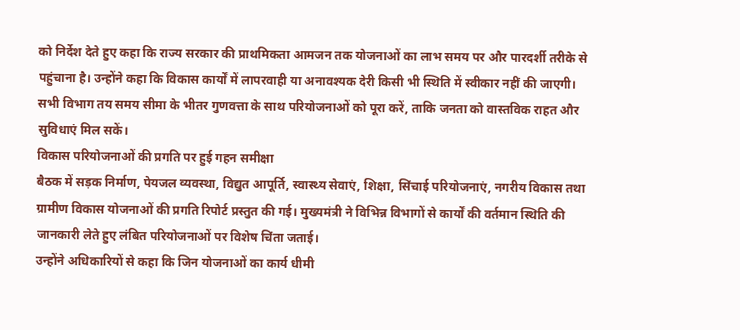को निर्देश देते हुए कहा कि राज्य सरकार की प्राथमिकता आमजन तक योजनाओं का लाभ समय पर और पारदर्शी तरीके से पहुंचाना है। उन्होंने कहा कि विकास कार्यों में लापरवाही या अनावश्यक देरी किसी भी स्थिति में स्वीकार नहीं की जाएगी। सभी विभाग तय समय सीमा के भीतर गुणवत्ता के साथ परियोजनाओं को पूरा करें, ताकि जनता को वास्तविक राहत और सुविधाएं मिल सकें।
विकास परियोजनाओं की प्रगति पर हुई गहन समीक्षा
बैठक में सड़क निर्माण, पेयजल व्यवस्था, विद्युत आपूर्ति, स्वास्थ्य सेवाएं, शिक्षा, सिंचाई परियोजनाएं, नगरीय विकास तथा ग्रामीण विकास योजनाओं की प्रगति रिपोर्ट प्रस्तुत की गई। मुख्यमंत्री ने विभिन्न विभागों से कार्यों की वर्तमान स्थिति की जानकारी लेते हुए लंबित परियोजनाओं पर विशेष चिंता जताई।
उन्होंने अधिकारियों से कहा कि जिन योजनाओं का कार्य धीमी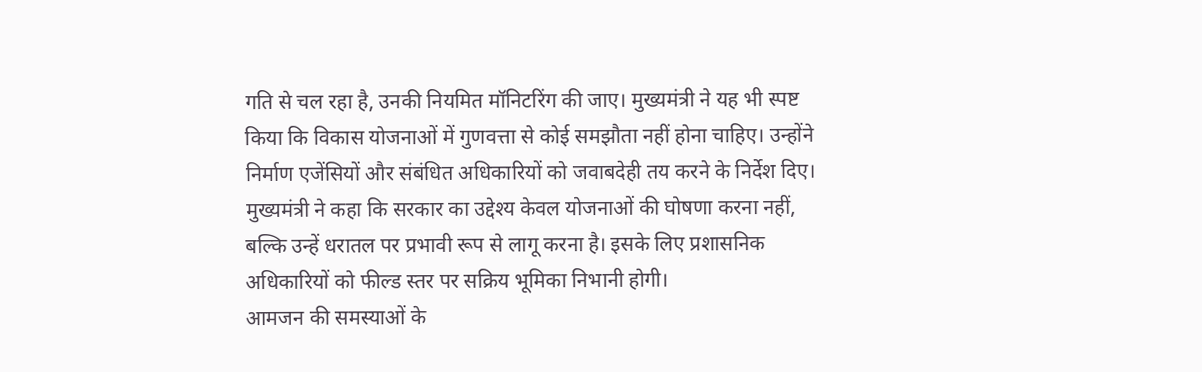गति से चल रहा है, उनकी नियमित मॉनिटरिंग की जाए। मुख्यमंत्री ने यह भी स्पष्ट किया कि विकास योजनाओं में गुणवत्ता से कोई समझौता नहीं होना चाहिए। उन्होंने निर्माण एजेंसियों और संबंधित अधिकारियों को जवाबदेही तय करने के निर्देश दिए।
मुख्यमंत्री ने कहा कि सरकार का उद्देश्य केवल योजनाओं की घोषणा करना नहीं, बल्कि उन्हें धरातल पर प्रभावी रूप से लागू करना है। इसके लिए प्रशासनिक अधिकारियों को फील्ड स्तर पर सक्रिय भूमिका निभानी होगी।
आमजन की समस्याओं के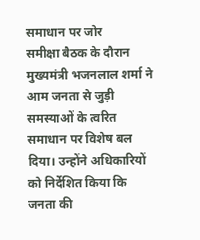समाधान पर जोर
समीक्षा बैठक के दौरान मुख्यमंत्री भजनलाल शर्मा ने आम जनता से जुड़ी समस्याओं के त्वरित समाधान पर विशेष बल दिया। उन्होंने अधिकारियों को निर्देशित किया कि जनता की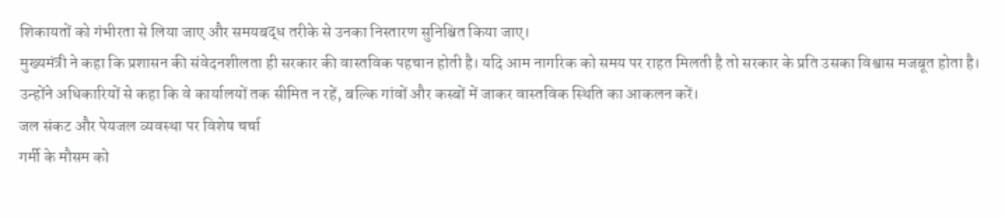शिकायतों को गंभीरता से लिया जाए और समयबद्ध तरीके से उनका निस्तारण सुनिश्चित किया जाए।
मुख्यमंत्री ने कहा कि प्रशासन की संवेदनशीलता ही सरकार की वास्तविक पहचान होती है। यदि आम नागरिक को समय पर राहत मिलती है तो सरकार के प्रति उसका विश्वास मजबूत होता है। उन्होंने अधिकारियों से कहा कि वे कार्यालयों तक सीमित न रहें, बल्कि गांवों और कस्बों में जाकर वास्तविक स्थिति का आकलन करें।
जल संकट और पेयजल व्यवस्था पर विशेष चर्चा
गर्मी के मौसम को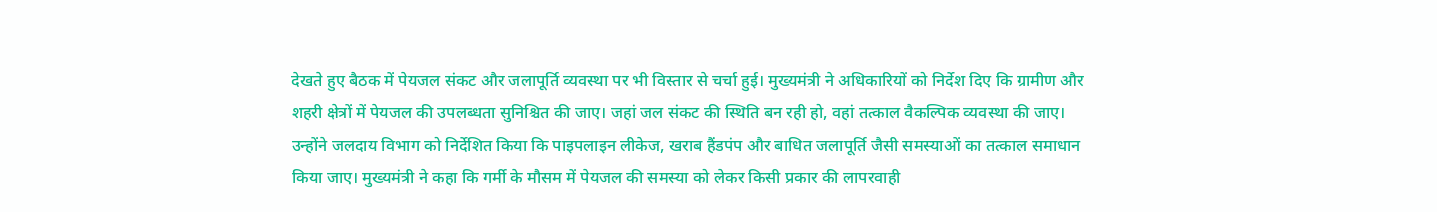देखते हुए बैठक में पेयजल संकट और जलापूर्ति व्यवस्था पर भी विस्तार से चर्चा हुई। मुख्यमंत्री ने अधिकारियों को निर्देश दिए कि ग्रामीण और शहरी क्षेत्रों में पेयजल की उपलब्धता सुनिश्चित की जाए। जहां जल संकट की स्थिति बन रही हो, वहां तत्काल वैकल्पिक व्यवस्था की जाए।
उन्होंने जलदाय विभाग को निर्देशित किया कि पाइपलाइन लीकेज, खराब हैंडपंप और बाधित जलापूर्ति जैसी समस्याओं का तत्काल समाधान किया जाए। मुख्यमंत्री ने कहा कि गर्मी के मौसम में पेयजल की समस्या को लेकर किसी प्रकार की लापरवाही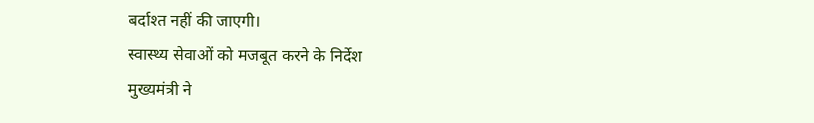बर्दाश्त नहीं की जाएगी।
स्वास्थ्य सेवाओं को मजबूत करने के निर्देश
मुख्यमंत्री ने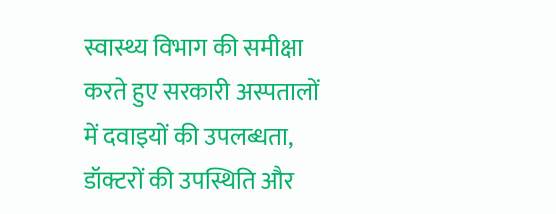स्वास्थ्य विभाग की समीक्षा करते हुए सरकारी अस्पतालों में दवाइयों की उपलब्धता, डॉक्टरों की उपस्थिति और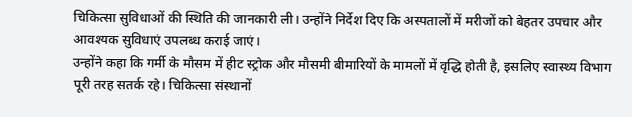चिकित्सा सुविधाओं की स्थिति की जानकारी ली। उन्होंने निर्देश दिए कि अस्पतालों में मरीजों को बेहतर उपचार और आवश्यक सुविधाएं उपलब्ध कराई जाएं।
उन्होंने कहा कि गर्मी के मौसम में हीट स्ट्रोक और मौसमी बीमारियों के मामलों में वृद्धि होती है, इसलिए स्वास्थ्य विभाग पूरी तरह सतर्क रहे। चिकित्सा संस्थानों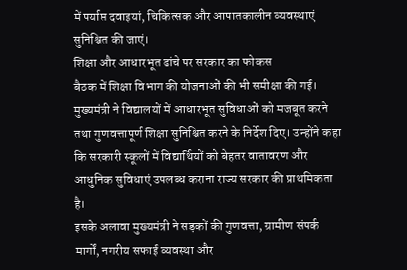में पर्याप्त दवाइयां, चिकित्सक और आपातकालीन व्यवस्थाएं सुनिश्चित की जाएं।
शिक्षा और आधारभूत ढांचे पर सरकार का फोकस
बैठक में शिक्षा विभाग की योजनाओं की भी समीक्षा की गई। मुख्यमंत्री ने विद्यालयों में आधारभूत सुविधाओं को मजबूत करने तथा गुणवत्तापूर्ण शिक्षा सुनिश्चित करने के निर्देश दिए। उन्होंने कहा कि सरकारी स्कूलों में विद्यार्थियों को बेहतर वातावरण और आधुनिक सुविधाएं उपलब्ध कराना राज्य सरकार की प्राथमिकता है।
इसके अलावा मुख्यमंत्री ने सड़कों की गुणवत्ता, ग्रामीण संपर्क मार्गों, नगरीय सफाई व्यवस्था और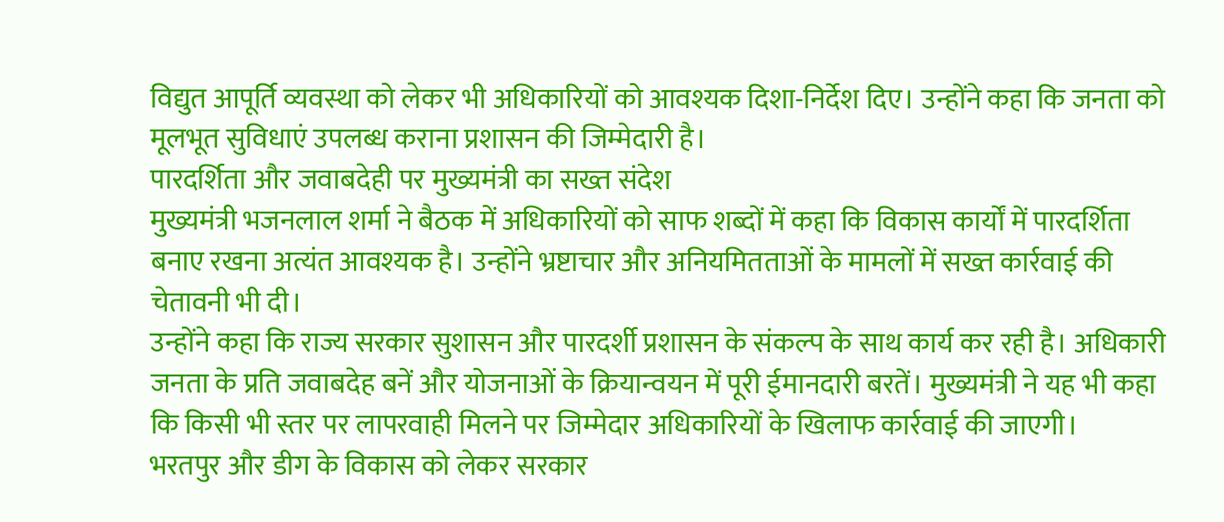विद्युत आपूर्ति व्यवस्था को लेकर भी अधिकारियों को आवश्यक दिशा-निर्देश दिए। उन्होंने कहा कि जनता को मूलभूत सुविधाएं उपलब्ध कराना प्रशासन की जिम्मेदारी है।
पारदर्शिता और जवाबदेही पर मुख्यमंत्री का सख्त संदेश
मुख्यमंत्री भजनलाल शर्मा ने बैठक में अधिकारियों को साफ शब्दों में कहा कि विकास कार्यों में पारदर्शिता बनाए रखना अत्यंत आवश्यक है। उन्होंने भ्रष्टाचार और अनियमितताओं के मामलों में सख्त कार्रवाई की चेतावनी भी दी।
उन्होंने कहा कि राज्य सरकार सुशासन और पारदर्शी प्रशासन के संकल्प के साथ कार्य कर रही है। अधिकारी जनता के प्रति जवाबदेह बनें और योजनाओं के क्रियान्वयन में पूरी ईमानदारी बरतें। मुख्यमंत्री ने यह भी कहा कि किसी भी स्तर पर लापरवाही मिलने पर जिम्मेदार अधिकारियों के खिलाफ कार्रवाई की जाएगी।
भरतपुर और डीग के विकास को लेकर सरकार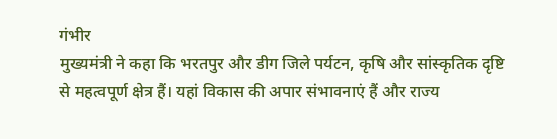गंभीर
मुख्यमंत्री ने कहा कि भरतपुर और डीग जिले पर्यटन, कृषि और सांस्कृतिक दृष्टि से महत्वपूर्ण क्षेत्र हैं। यहां विकास की अपार संभावनाएं हैं और राज्य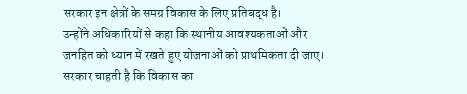सरकार इन क्षेत्रों के समग्र विकास के लिए प्रतिबद्ध है।
उन्होंने अधिकारियों से कहा कि स्थानीय आवश्यकताओं और जनहित को ध्यान में रखते हुए योजनाओं को प्राथमिकता दी जाए। सरकार चाहती है कि विकास का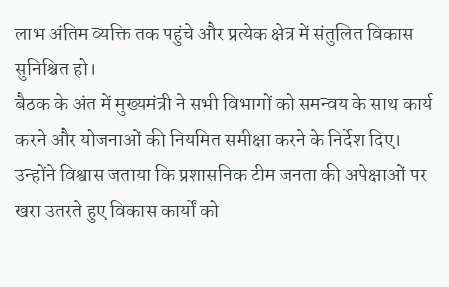लाभ अंतिम व्यक्ति तक पहुंचे और प्रत्येक क्षेत्र में संतुलित विकास सुनिश्चित हो।
बैठक के अंत में मुख्यमंत्री ने सभी विभागों को समन्वय के साथ कार्य करने और योजनाओं की नियमित समीक्षा करने के निर्देश दिए। उन्होंने विश्वास जताया कि प्रशासनिक टीम जनता की अपेक्षाओं पर खरा उतरते हुए विकास कार्यों को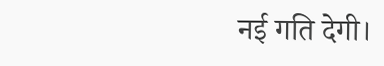नई गति देगी।